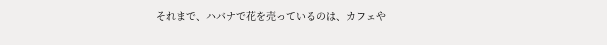それまで、ハバナで花を売っているのは、カフェや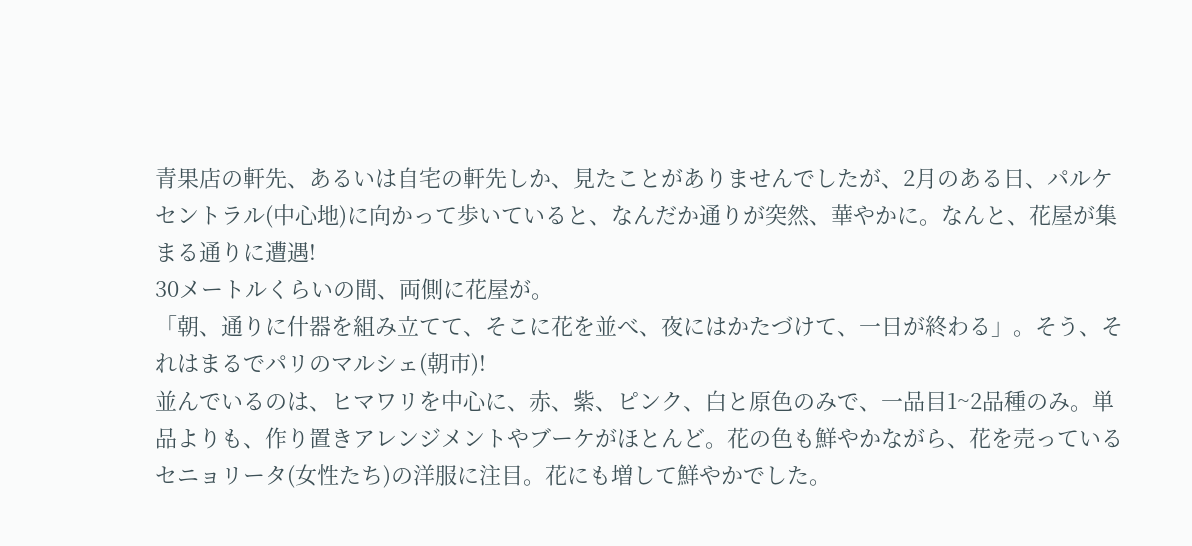青果店の軒先、あるいは自宅の軒先しか、見たことがありませんでしたが、2月のある日、パルケセントラル(中心地)に向かって歩いていると、なんだか通りが突然、華やかに。なんと、花屋が集まる通りに遭遇!
30メートルくらいの間、両側に花屋が。
「朝、通りに什器を組み立てて、そこに花を並べ、夜にはかたづけて、一日が終わる」。そう、それはまるでパリのマルシェ(朝市)!
並んでいるのは、ヒマワリを中心に、赤、紫、ピンク、白と原色のみで、一品目1~2品種のみ。単品よりも、作り置きアレンジメントやブーケがほとんど。花の色も鮮やかながら、花を売っているセニョリータ(女性たち)の洋服に注目。花にも増して鮮やかでした。